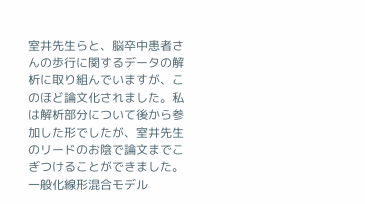室井先生らと、脳卒中患者さんの歩行に関するデータの解析に取り組んでいますが、このほど論文化されました。私は解析部分について後から参加した形でしたが、室井先生のリードのお陰で論文までこぎつけることができました。
一般化線形混合モデル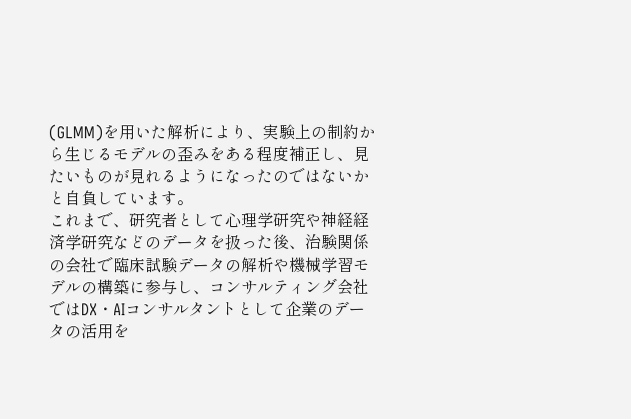(GLMM)を用いた解析により、実験上の制約から生じるモデルの歪みをある程度補正し、見たいものが見れるようになったのではないかと自負しています。
これまで、研究者として心理学研究や神経経済学研究などのデータを扱った後、治験関係の会社で臨床試験データの解析や機械学習モデルの構築に参与し、コンサルティング会社ではDX・AIコンサルタントとして企業のデータの活用を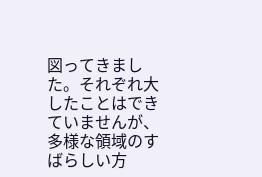図ってきました。それぞれ大したことはできていませんが、多様な領域のすばらしい方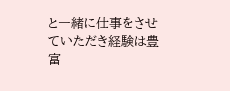と一緒に仕事をさせていただき経験は豊富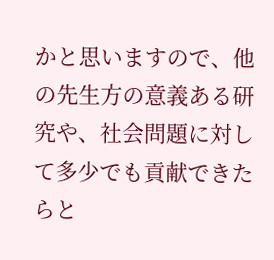かと思いますので、他の先生方の意義ある研究や、社会問題に対して多少でも貢献できたらと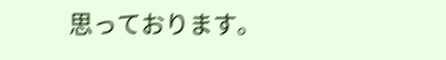思っております。